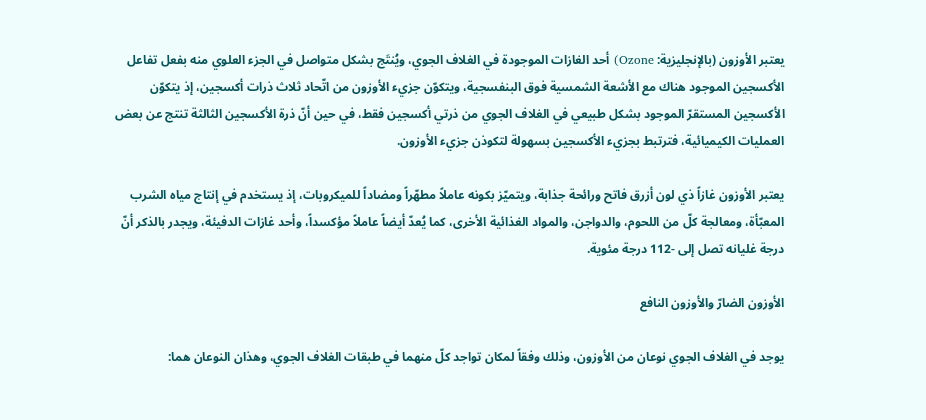يعتبر الأوزون (بالإنجليزية: Ozone) أحد الغازات الموجودة في الغلاف الجوي، ويُنتَج بشكل متواصل في الجزء العلوي منه بفعل تفاعل الأكسجين الموجود هناك مع الأشعة الشمسية فوق البنفسجية، ويتكوّن جزيء الأوزون من اتّحاد ثلاث ذرات أكسجين، إذ يتكوّن الأكسجين المستقرّ الموجود بشكل طبيعي في الغلاف الجوي من ذرتي أكسجين فقط، في حين أنّ ذرة الأكسجين الثالثة تنتج عن بعض العمليات الكيميائية، فترتبط بجزيء الأكسجين بسهولة لتكوذن جزيء الأوزون.

يعتبر الأوزون غازاً ذي لون أزرق فاتح ورائحة جذابة، ويتميّز بكونه عاملاً مطهّراً ومضاداً للميكروبات، إذ يستخدم في إنتاج مياه الشرب المعبّأة، ومعالجة كلّ من اللحوم، والدواجن، والمواد الغذائية الأخرى، كما يُعدّ أيضاً عاملاً مؤكسداً، وأحد غازات الدفيئة، ويجدر بالذكر أنّ درجة غليانه تصل إلى -112 درجة مئوية.

الأوزون الضارّ والأوزون النافع

يوجد في الغلاف الجوي نوعان من الأوزون، وذلك وفقاً لمكان تواجد كلّ منهما في طبقات الغلاف الجوي، وهذان النوعان هما: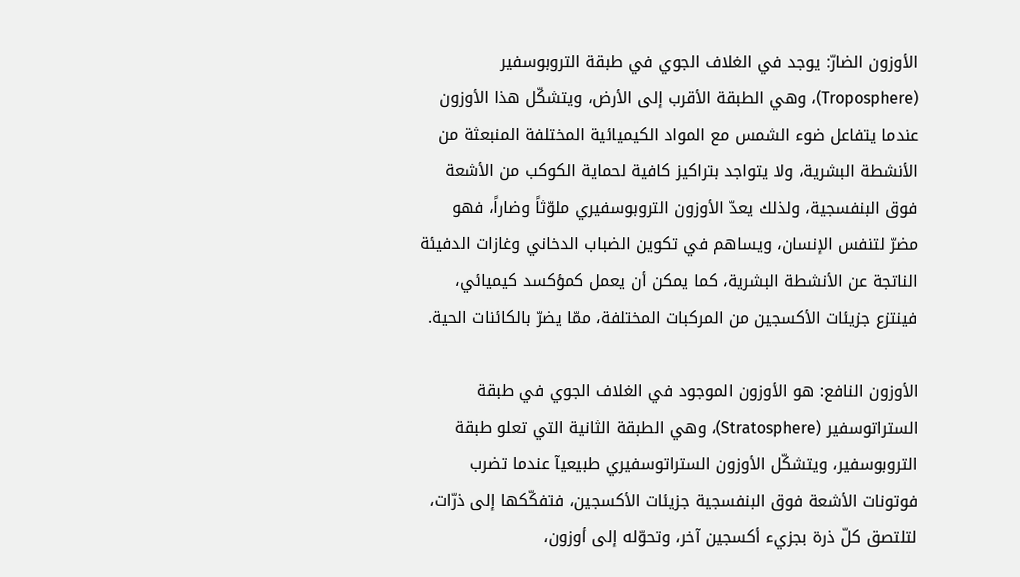الأوزون الضارّ: يوجد في الغلاف الجوي في طبقة التروبوسفير (Troposphere)، وهي الطبقة الأقرب إلى الأرض، ويتشكّل هذا الأوزون عندما يتفاعل ضوء الشمس مع المواد الكيميائية المختلفة المنبعثة من الأنشطة البشرية، ولا يتواجد بتراكيز كافية لحماية الكوكب من الأشعة فوق البنفسجية، ولذلك يعدّ الأوزون التروبوسفيري ملوّثاً وضاراً، فهو مضرّ لتنفس الإنسان، ويساهم في تكوين الضباب الدخاني وغازات الدفيئة الناتجة عن الأنشطة البشرية، كما يمكن أن يعمل كمؤكسد كيميائي، فينتزع جزيئات الأكسجين من المركبات المختلفة، ممّا يضرّ بالكائنات الحية.

الأوزون النافع: هو الأوزون الموجود في الغلاف الجوي في طبقة الستراتوسفير (Stratosphere)، وهي الطبقة الثانية التي تعلو طبقة التروبوسفير، ويتشكّل الأوزون الستراتوسفيري طبيعيآ عندما تضرب فوتونات الأشعة فوق البنفسجية جزيئات الأكسجين، فتفكّكها إلى ذرّات، لتلتصق كلّ ذرة بجزيء أكسجين آخر، وتحوّله إلى أوزون،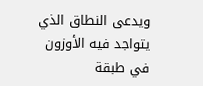ويدعى النطاق الذي يتواجد فيه الأوزون في طبقة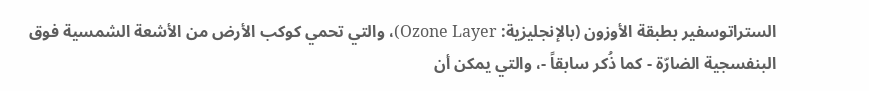الستراتوسفير بطبقة الأوزون (بالإنجليزية: Ozone Layer)، والتي تحمي كوكب الأرض من الأشعة الشمسية فوق البنفسجية الضارّة - كما ذُكر سابقاً -، والتي يمكن أن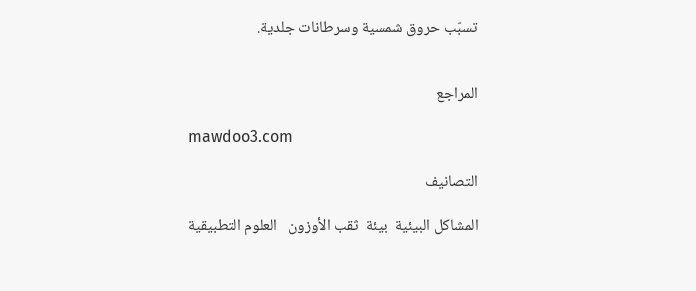تسبّب حروق شمسية وسرطانات جلدية.


المراجع

mawdoo3.com

التصانيف

المشاكل البيئية  بيئة  ثقب الأوزون   العلوم التطبيقية